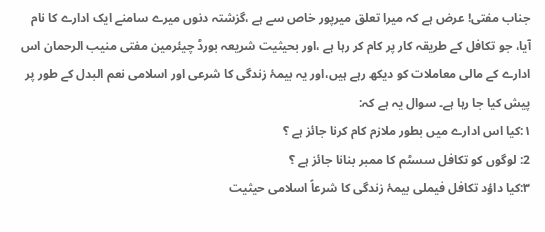جناب مفتی! عرض ہے کہ میرا تعلق میرپور خاص سے ہے ،گزشتہ دنوں میرے سامنے ایک ادارے کا نام آیا، جو تکافل کے طریقہ کار پر کام کر رہا ہے ،اور بحیثیت شریعہ بورڈ چیئرمین مفتی منیب الرحمان اس ادارے کے مالی معاملات کو دیکھ رہے ہیں،اور یہ بیمۂ زندگی کا شرعی اور اسلامی نعم البدل کے طور پر پیش کیا جا رہا ہے۔ سوال یہ ہے کہ:
۱:کیا اس ادارے میں بطور ملازم کام کرنا جائز ہے ؟
2: لوگوں کو تکافل سسٹم کا ممبر بنانا جائز ہے ؟
۳:کیا داؤد تکافل فیملی بیمۂ زندگی کا شرعاً اسلامی حیثیت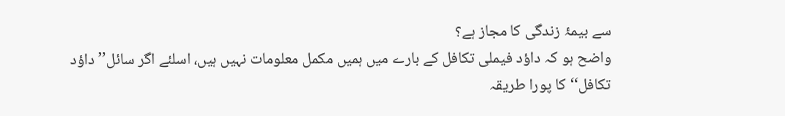سے بیمۂ زندگی کا مجاز ہے؟
واضح ہو کہ داؤد فیملی تکافل کے بارے میں ہمیں مکمل معلومات نہیں ہیں، اسلئے اگر سائل’’ داؤد تکافل‘‘کا پورا طریقہ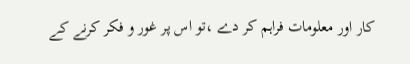کار اور معلومات فراہم کر دے ،تو اس پر غور و فکر کرنے کے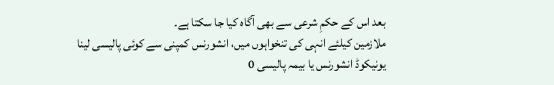بعد اس کے حکمِ شرعی سے بھی آگاہ کیا جا سکتا ہے۔
ملازمین کیلئے انہی کی تنخواہوں میں، انشورنس کمپنی سے کوئی پالیسی لینا
یونیکوڈ انشورنس یا بیمہ پالیسی 0